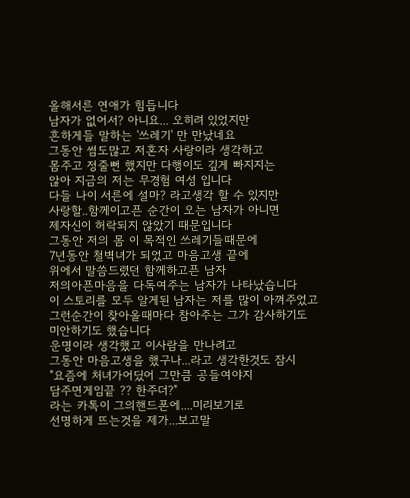올해서른 연애가 힘듭니다
남자가 없어서? 아니요... 오히려 있었지만
흔하게들 말하는 '쓰레기' 만 만났네요
그동안 썸도많고 저혼자 사랑이라 생각하고
몸주고 정줄뻔 했지만 다행이도 깊게 빠지지는
않아 지금의 저는 무경험 여성 입니다
다들 나이 서른에 설마? 라고생각 할 수 있지만
사랑할..함께이고픈 순간이 오는 남자가 아니면
제자신이 허락되지 않았기 때문입니다
그동안 저의 몸 이 목적인 쓰레기들때문에
7년동안 철벽녀가 되었고 마음고생 끝에
위에서 말씀드렸던 함께하고픈 남자
저의아픈마음을 다독여주는 남자가 나타났습니다
이 스토리를 모두 알게된 남자는 저를 많이 아껴주었고
그런순간이 찾아올때마다 참아주는 그가 감사하기도
미안하기도 했습니다
운명이라 생각했고 이사람을 만나려고
그동안 마음고생을 했구나...라고 생각한것도 잠시
"요즘에 처녀가어딨어 그만큼 공들여야지
담주면게임끝 ?? 한주더?"
라는 카톡이 그의핸드폰에....미리보기로
선명하게 뜨는것을 제가...보고말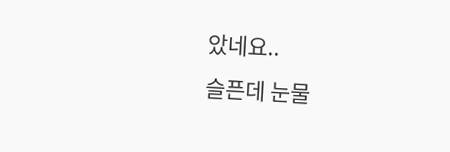았네요..
슬픈데 눈물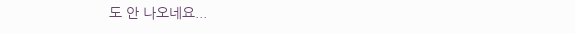도 안 나오네요...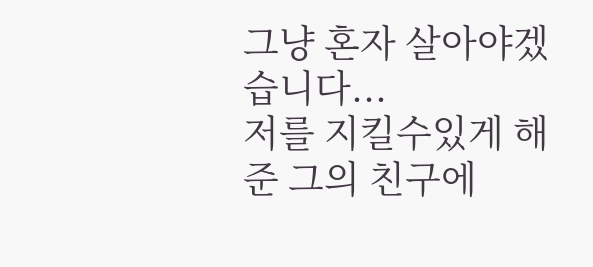그냥 혼자 살아야겠습니다...
저를 지킬수있게 해준 그의 친구에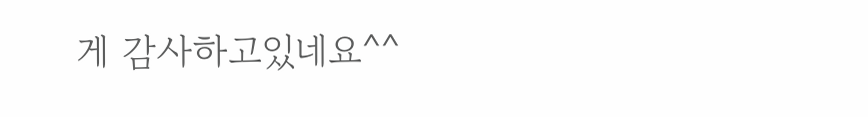게 감사하고있네요^^